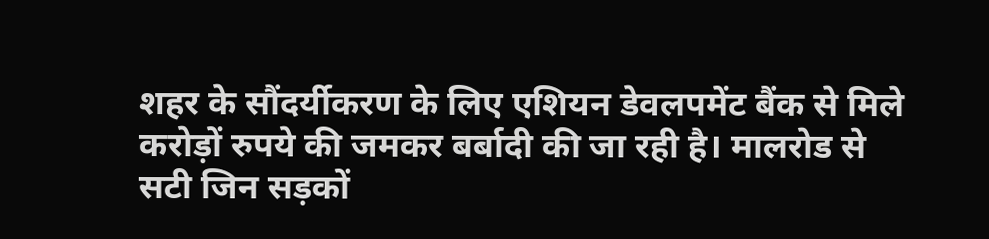शहर के सौंदर्यीकरण के लिए एशियन डेवलपमेंट बैंक से मिले करोड़ों रुपये की जमकर बर्बादी की जा रही है। मालरोड से सटी जिन सड़कों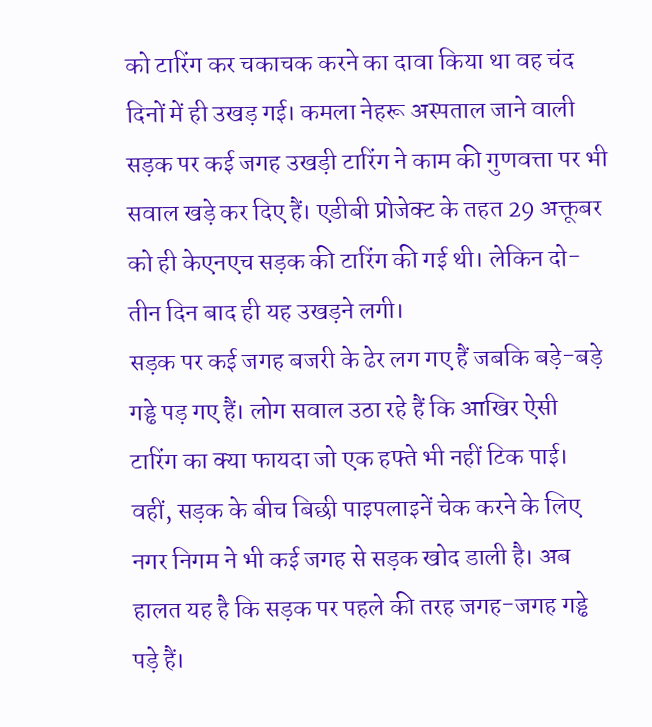को टारिंग कर चकाचक करने का दावा किया था वह चंद दिनों में ही उखड़ गई। कमला नेहरू अस्पताल जाने वाली सड़क पर कई जगह उखड़ी टारिंग ने काम की गुणवत्ता पर भी सवाल खड़े कर दिए हैं। एडीबी प्रोजेक्ट के तहत 29 अक्तूबर को ही केएनएच सड़क की टारिंग की गई थी। लेकिन दो-तीन दिन बाद ही यह उखड़ने लगी।
सड़क पर कई जगह बजरी के ढेर लग गए हैं जबकि बड़े-बड़े गड्ढे पड़ गए हैं। लोग सवाल उठा रहे हैं कि आखिर ऐसी टारिंग का क्या फायदा जो एक हफ्ते भी नहीं टिक पाई। वहीं, सड़क के बीच बिछी पाइपलाइनें चेक करने के लिए नगर निगम ने भी कई जगह से सड़क खोद डाली है। अब हालत यह है कि सड़क पर पहले की तरह जगह-जगह गड्ढे पड़े हैं।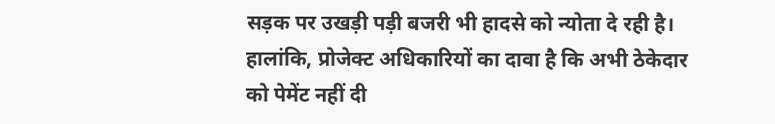सड़क पर उखड़ी पड़ी बजरी भी हादसे को न्योता दे रही है। हालांकि, प्रोजेक्ट अधिकारियों का दावा है कि अभी ठेकेदार को पेमेंट नहीं दी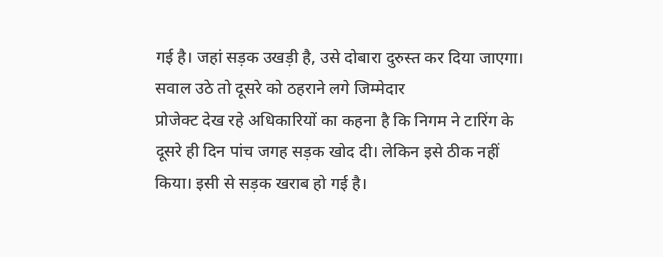गई है। जहां सड़क उखड़ी है, उसे दोबारा दुरुस्त कर दिया जाएगा।
सवाल उठे तो दूसरे को ठहराने लगे जिम्मेदार
प्रोजेक्ट देख रहे अधिकारियों का कहना है कि निगम ने टारिंग के दूसरे ही दिन पांच जगह सड़क खोद दी। लेकिन इसे ठीक नहीं किया। इसी से सड़क खराब हो गई है।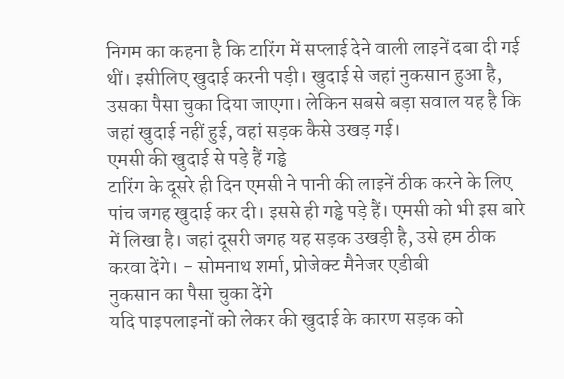निगम का कहना है कि टारिंग में सप्लाई देने वाली लाइनें दबा दी गई थीं। इसीलिए खुदाई करनी पड़ी। खुदाई से जहां नुकसान हुआ है, उसका पैसा चुका दिया जाएगा। लेकिन सबसे बड़ा सवाल यह है कि जहां खुदाई नहीं हुई, वहां सड़क कैसे उखड़ गई।
एमसी की खुदाई से पड़े हैं गड्ढे
टारिंग के दूसरे ही दिन एमसी ने पानी की लाइनें ठीक करने के लिए पांच जगह खुदाई कर दी। इससे ही गड्ढे पड़े हैं। एमसी को भी इस बारे में लिखा है। जहां दूसरी जगह यह सड़क उखड़ी है, उसे हम ठीक करवा देंगे। - सोमनाथ शर्मा, प्रोजेक्ट मैनेजर एडीबी
नुकसान का पैसा चुका देंगे
यदि पाइपलाइनों को लेकर की खुदाई के कारण सड़क को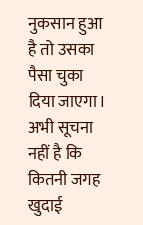नुकसान हुआ है तो उसका पैसा चुका दिया जाएगा। अभी सूचना नहीं है कि कितनी जगह खुदाई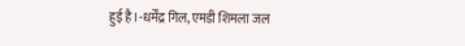हुई है।-धर्मेंद्र गिल, एमडी शिमला जल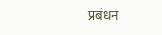प्रबंधन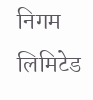निगम लिमिटेड